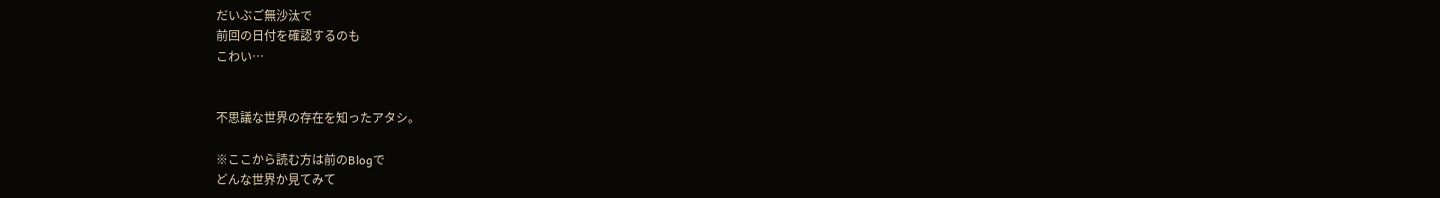だいぶご無沙汰で
前回の日付を確認するのも
こわい…


不思議な世界の存在を知ったアタシ。

※ここから読む方は前のBlogで
どんな世界か見てみて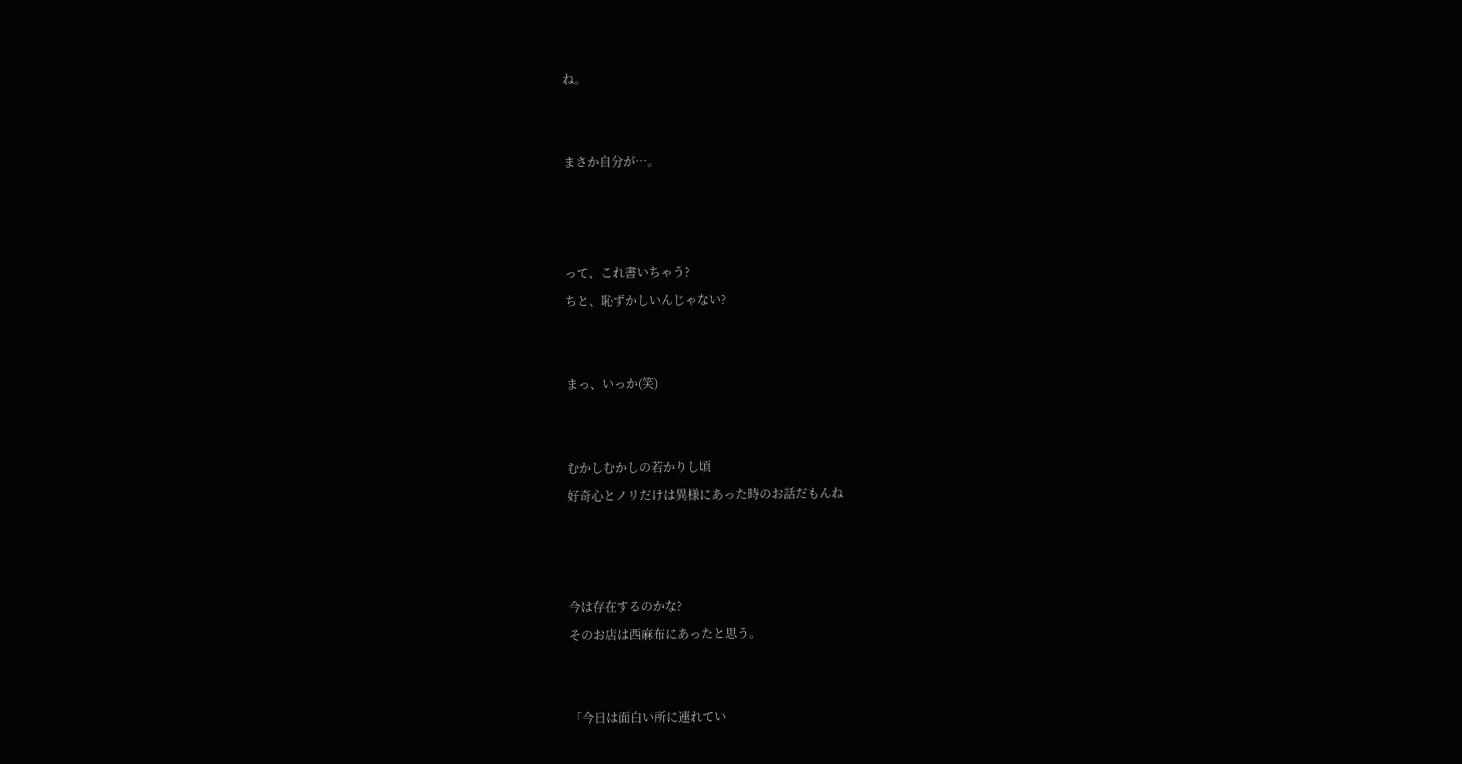ね。


まさか自分が…。



って、これ書いちゃう?
ちと、恥ずかしいんじゃない?


まっ、いっか(笑)


むかしむかしの若かりし頃
好奇心とノリだけは異様にあった時のお話だもんね



今は存在するのかな?
そのお店は西麻布にあったと思う。


「今日は面白い所に連れてい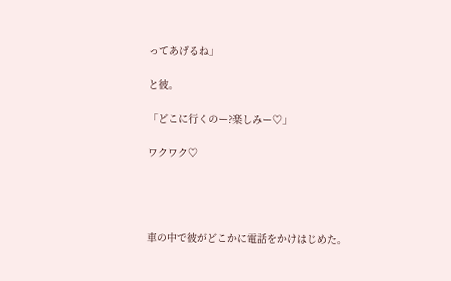ってあげるね」

と彼。

「どこに行くのー?楽しみー♡」

ワクワク♡




車の中で彼がどこかに電話をかけはじめた。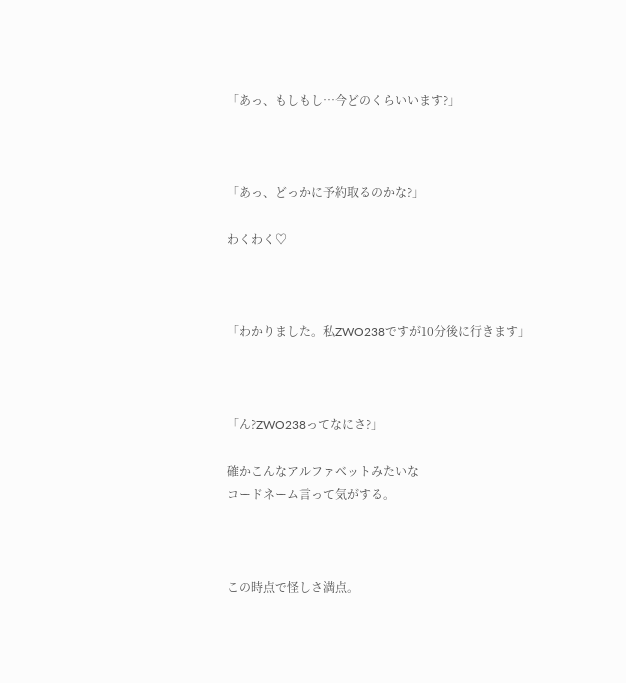「あっ、もしもし…今どのくらいいます?」



「あっ、どっかに予約取るのかな?」

わくわく♡



「わかりました。私ZWO238ですが10分後に行きます」



「ん?ZWO238ってなにさ?」

確かこんなアルファベットみたいな
コードネーム言って気がする。



この時点で怪しさ満点。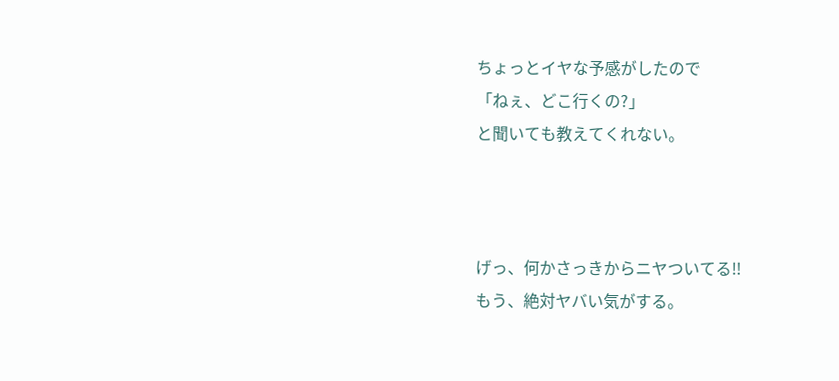ちょっとイヤな予感がしたので
「ねぇ、どこ行くの?」
と聞いても教えてくれない。



げっ、何かさっきからニヤついてる‼
もう、絶対ヤバい気がする。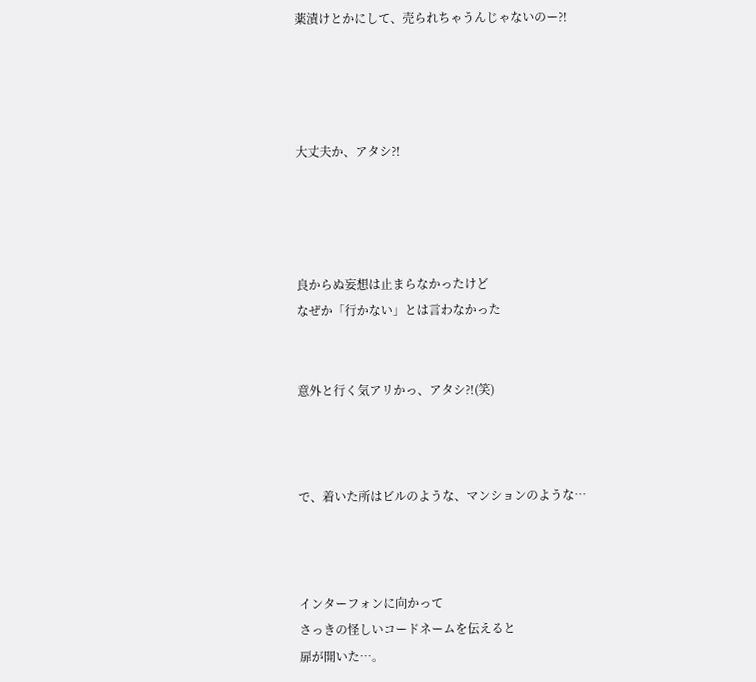薬漬けとかにして、売られちゃうんじゃないのー⁈




大丈夫か、アタシ⁈




良からぬ妄想は止まらなかったけど
なぜか「行かない」とは言わなかった


意外と行く気アリかっ、アタシ⁈(笑)



で、着いた所はビルのような、マンションのような…



インターフォンに向かって
さっきの怪しいコードネームを伝えると
扉が開いた…。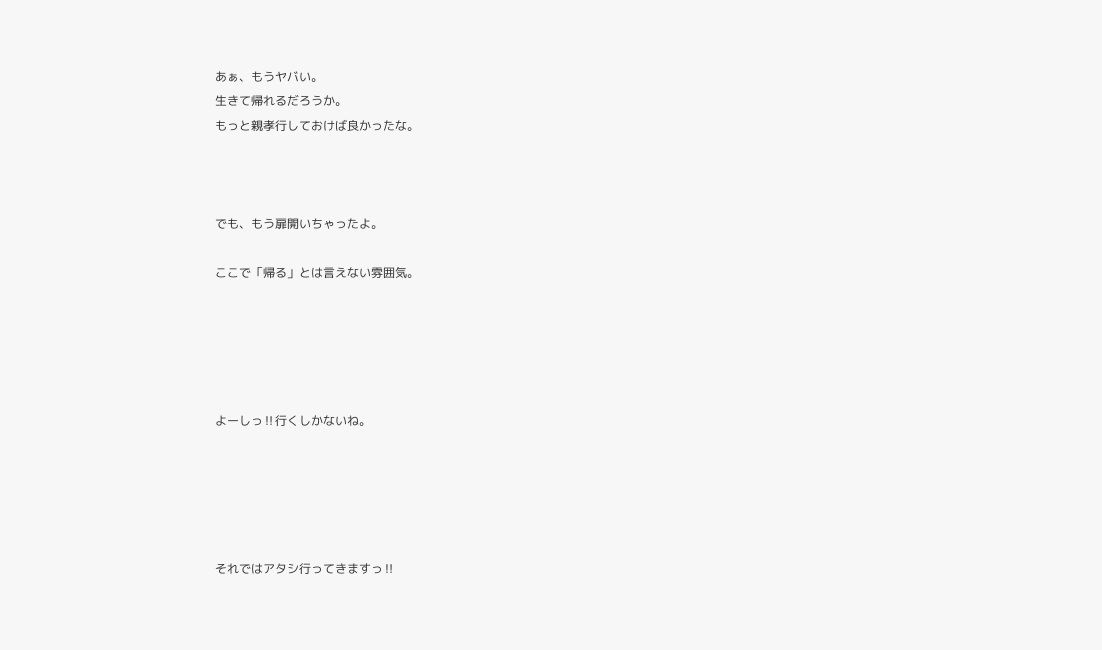あぁ、もうヤバい。
生きて帰れるだろうか。
もっと親孝行しておけば良かったな。



でも、もう扉開いちゃったよ。

ここで「帰る」とは言えない雰囲気。





よーしっ‼行くしかないね。





それではアタシ行ってきますっ‼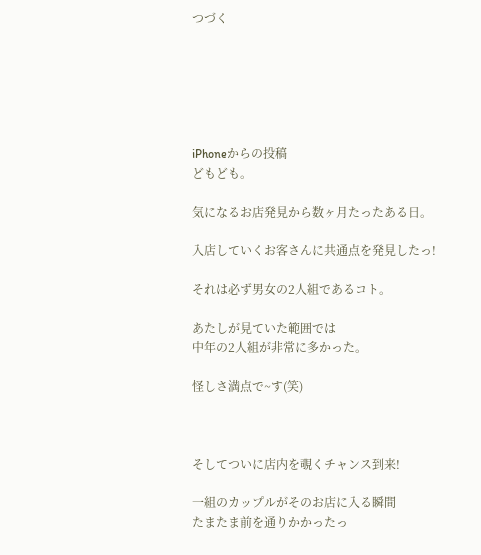つづく






iPhoneからの投稿
どもども。

気になるお店発見から数ヶ月たったある日。

入店していくお客さんに共通点を発見したっ!

それは必ず男女の2人組であるコト。

あたしが見ていた範囲では
中年の2人組が非常に多かった。

怪しさ満点で~す(笑)



そしてついに店内を覗くチャンス到来!

一組のカップルがそのお店に入る瞬間
たまたま前を通りかかったっ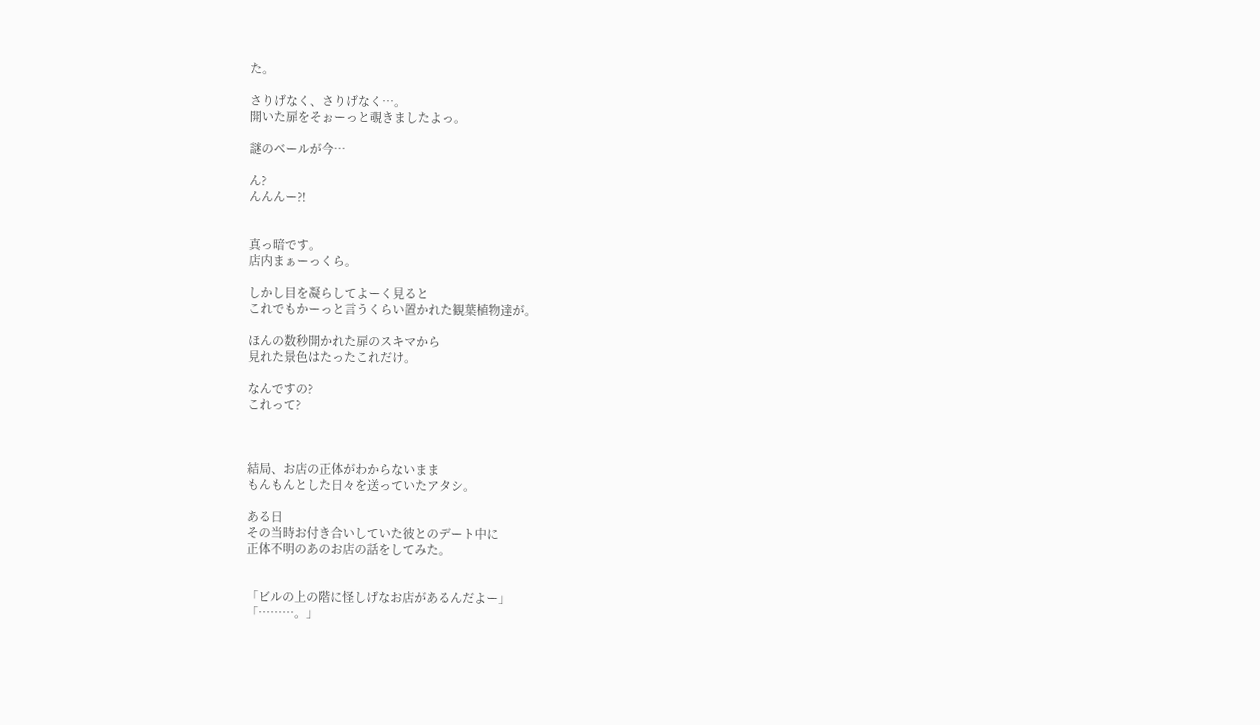た。

さりげなく、さりげなく…。
開いた扉をそぉーっと覗きましたよっ。

謎のベールが今…

ん?
んんんー⁈


真っ暗です。
店内まぁーっくら。

しかし目を凝らしてよーく見ると
これでもかーっと言うくらい置かれた観葉植物達が。

ほんの数秒開かれた扉のスキマから
見れた景色はたったこれだけ。

なんですの?
これって?



結局、お店の正体がわからないまま
もんもんとした日々を送っていたアタシ。

ある日
その当時お付き合いしていた彼とのデート中に
正体不明のあのお店の話をしてみた。


「ビルの上の階に怪しげなお店があるんだよー」
「………。」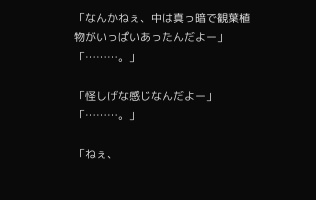「なんかねぇ、中は真っ暗で観葉植物がいっぱいあったんだよー」
「………。」

「怪しげな感じなんだよー」
「………。」

「ねぇ、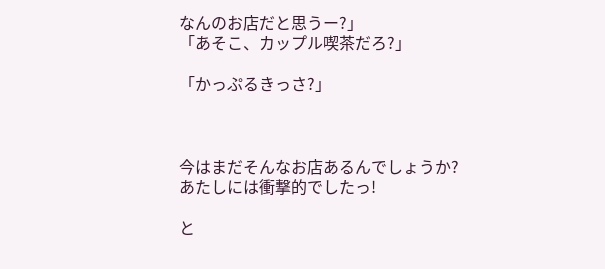なんのお店だと思うー?」
「あそこ、カップル喫茶だろ?」

「かっぷるきっさ?」



今はまだそんなお店あるんでしょうか?
あたしには衝撃的でしたっ!

と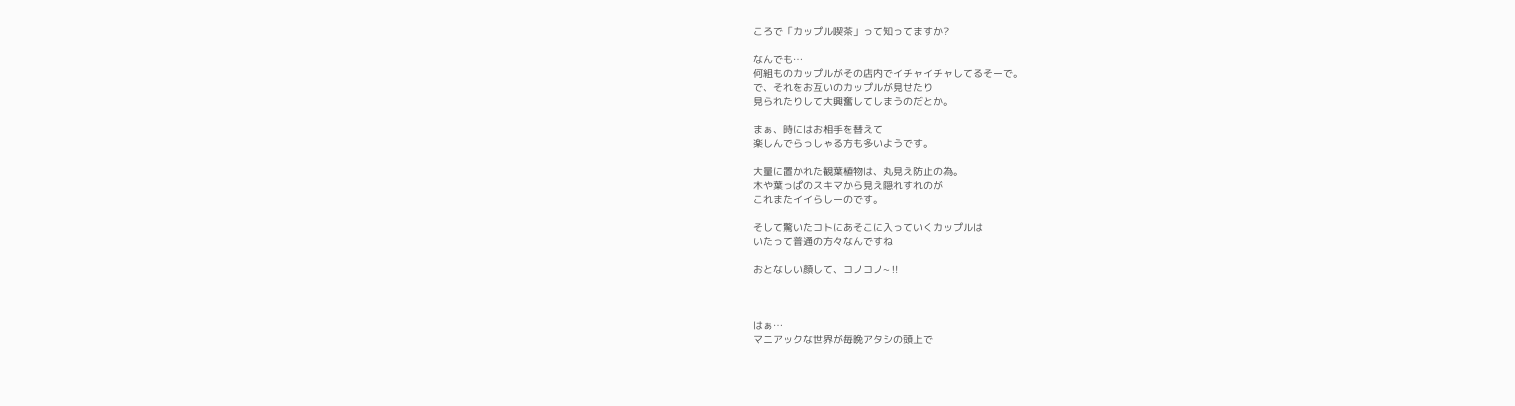ころで「カップル喫茶」って知ってますか?

なんでも…
何組ものカップルがその店内でイチャイチャしてるそーで。
で、それをお互いのカップルが見せたり
見られたりして大興奮してしまうのだとか。

まぁ、時にはお相手を替えて
楽しんでらっしゃる方も多いようです。

大量に置かれた観葉植物は、丸見え防止の為。
木や葉っぱのスキマから見え隠れすれのが
これまたイイらしーのです。

そして驚いたコトにあそこに入っていくカップルは
いたって普通の方々なんですね

おとなしい顔して、コノコノ~‼



はぁ…
マニアックな世界が毎晩アタシの頭上で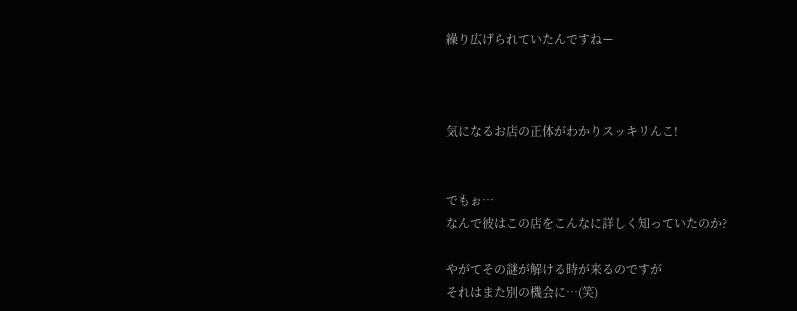繰り広げられていたんですねー



気になるお店の正体がわかりスッキリんこ!


でもぉ…
なんで彼はこの店をこんなに詳しく知っていたのか?

やがてその謎が解ける時が来るのですが
それはまた別の機会に…(笑)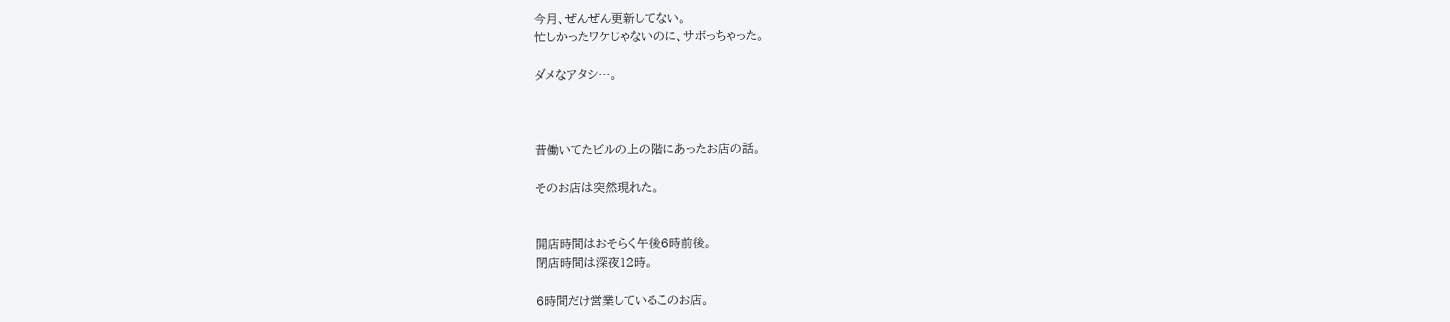今月、ぜんぜん更新してない。
忙しかったワケじゃないのに、サボっちゃった。

ダメなアタシ…。



昔働いてたビルの上の階にあったお店の話。

そのお店は突然現れた。


開店時間はおそらく午後6時前後。
閉店時間は深夜12時。

6時間だけ営業しているこのお店。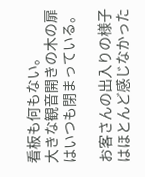看板も何もない。
大きな観音開きの木の扉はいつも閉まっている。

お客さんの出入りの様子はほとんど感じなかった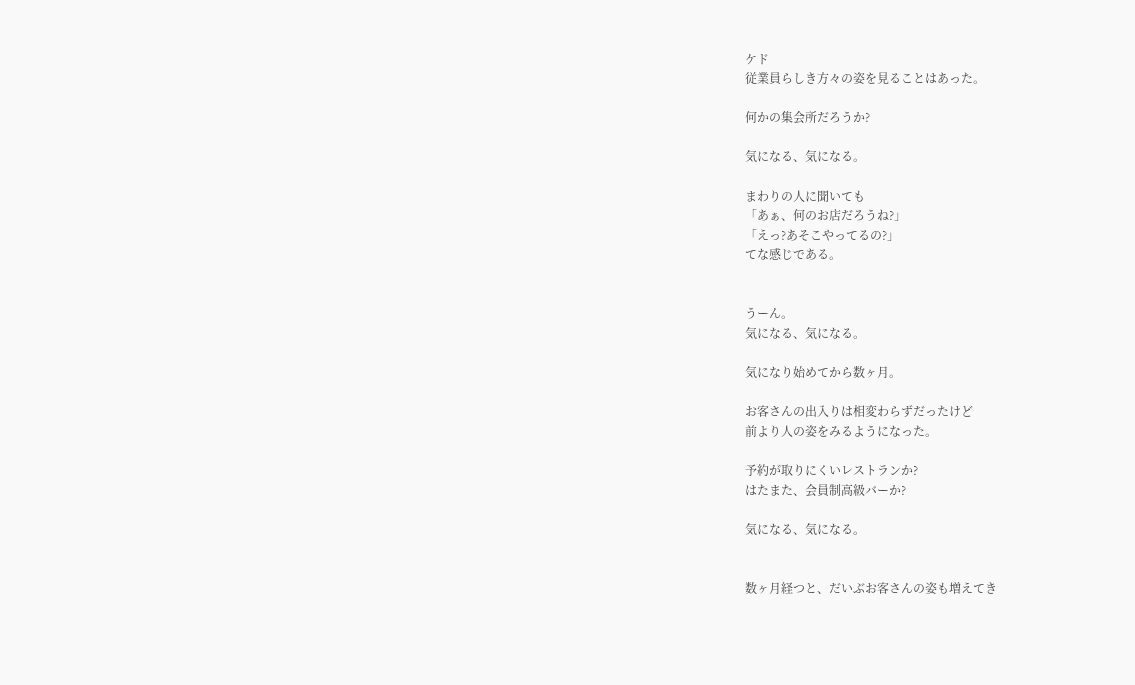ケド
従業員らしき方々の姿を見ることはあった。

何かの集会所だろうか?

気になる、気になる。

まわりの人に聞いても
「あぁ、何のお店だろうね?」
「えっ?あそこやってるの?」
てな感じである。


うーん。
気になる、気になる。

気になり始めてから数ヶ月。

お客さんの出入りは相変わらずだったけど
前より人の姿をみるようになった。

予約が取りにくいレストランか?
はたまた、会員制高級バーか?

気になる、気になる。


数ヶ月経つと、だいぶお客さんの姿も増えてき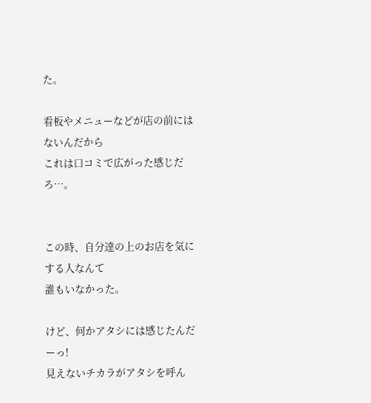た。

看板やメニューなどが店の前にはないんだから
これは口コミで広がった感じだろ…。


この時、自分達の上のお店を気にする人なんて
誰もいなかった。

けど、何かアタシには感じたんだーっ!
見えないチカラがアタシを呼ん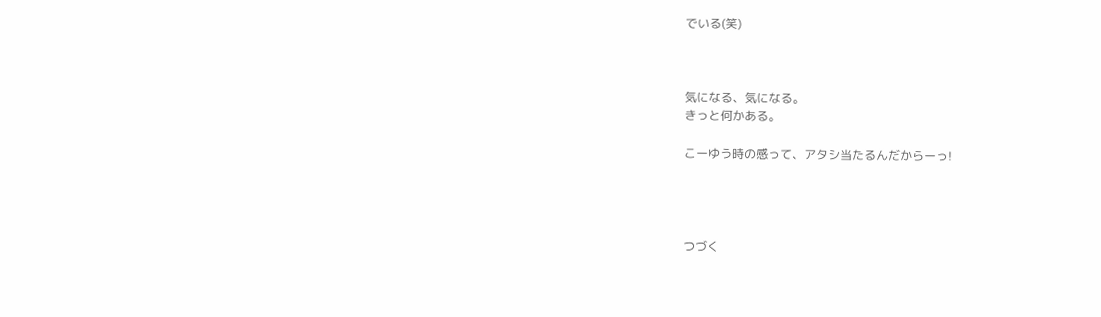でいる(笑)



気になる、気になる。
きっと何かある。

こーゆう時の感って、アタシ当たるんだからーっ!




つづく